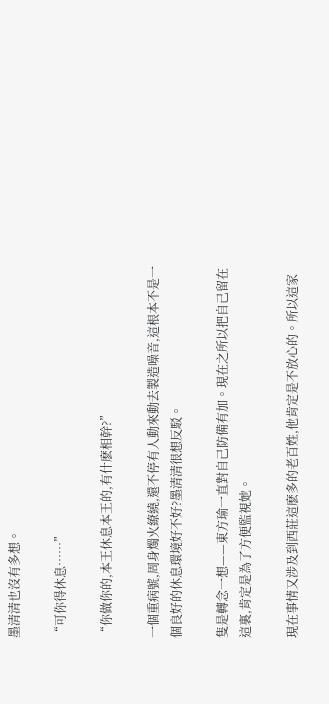墨清清也沒有多想。

“可你得休息……”

“你做你的,本王休息本王的,有什麽相幹?”

一個重病號,周身燭火繚繞,還不停有人動來動去製造噪音,這根本不是一個良好的休息環境好不好?墨清清很想反駁。

隻是轉念一想——東方瑜一直對自己防備有加。現在之所以把自己留在這裏,肯定是為了方便監視她。

現在事情又涉及到西莊這麽多的老百姓,他肯定是不放心的。所以這家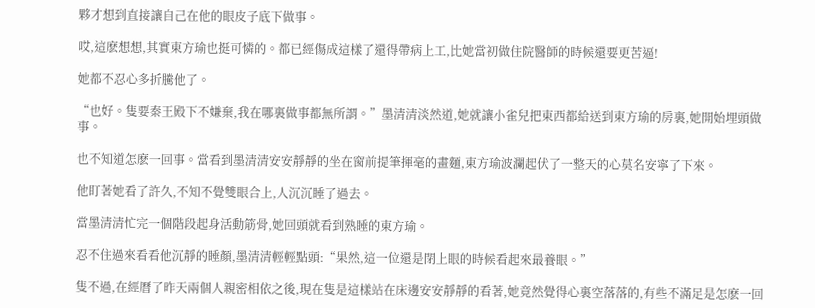夥才想到直接讓自己在他的眼皮子底下做事。

哎,這麽想想,其實東方瑜也挺可憐的。都已經傷成這樣了還得帶病上工,比她當初做住院醫師的時候還要更苦逼!

她都不忍心多折騰他了。

“也好。隻要秦王殿下不嫌棄,我在哪裏做事都無所謂。”墨清清淡然道,她就讓小雀兒把東西都給送到東方瑜的房裏,她開始埋頭做事。

也不知道怎麽一回事。當看到墨清清安安靜靜的坐在窗前提筆揮毫的畫麵,東方瑜波瀾起伏了一整天的心莫名安寧了下來。

他盯著她看了許久,不知不覺雙眼合上,人沉沉睡了過去。

當墨清清忙完一個階段起身活動筋骨,她回頭就看到熟睡的東方瑜。

忍不住過來看看他沉靜的睡顏,墨清清輕輕點頭:“果然,這一位還是閉上眼的時候看起來最養眼。”

隻不過,在經曆了昨天兩個人親密相依之後,現在隻是這樣站在床邊安安靜靜的看著,她竟然覺得心裏空落落的,有些不滿足是怎麽一回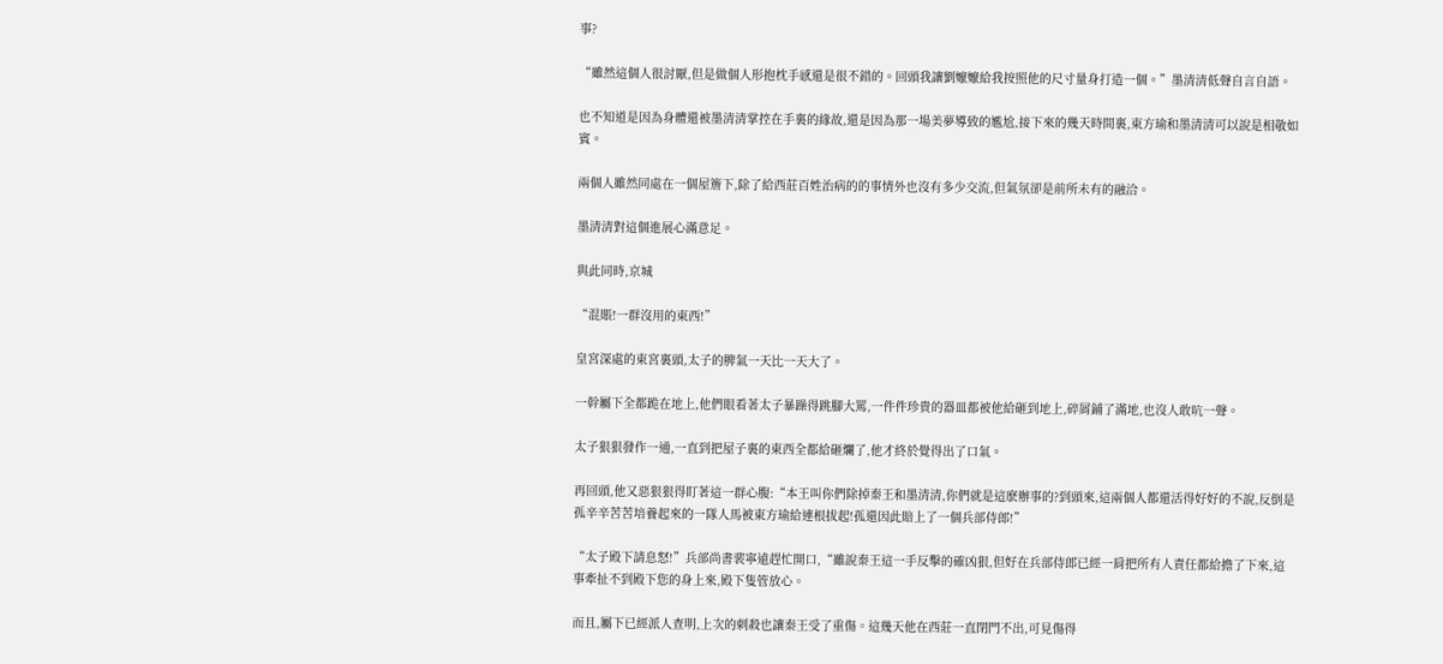事?

“雖然這個人很討厭,但是做個人形抱枕手感還是很不錯的。回頭我讓劉嬤嬤給我按照他的尺寸量身打造一個。”墨清清低聲自言自語。

也不知道是因為身體還被墨清清掌控在手裏的緣故,還是因為那一場美夢導致的尷尬,接下來的幾天時間裏,東方瑜和墨清清可以說是相敬如賓。

兩個人雖然同處在一個屋簷下,除了給西莊百姓治病的的事情外也沒有多少交流,但氣氛卻是前所未有的融洽。

墨清清對這個進展心滿意足。

與此同時,京城

“混賬!一群沒用的東西!”

皇宮深處的東宮裏頭,太子的脾氣一天比一天大了。

一幹屬下全都跪在地上,他們眼看著太子暴躁得跳腳大罵,一件件珍貴的器皿都被他給砸到地上,碎屑鋪了滿地,也沒人敢吭一聲。

太子狠狠發作一通,一直到把屋子裏的東西全都給砸爛了,他才終於覺得出了口氣。

再回頭,他又惡狠狠得盯著這一群心腹:“本王叫你們除掉秦王和墨清清,你們就是這麽辦事的?到頭來,這兩個人都還活得好好的不說,反倒是孤辛辛苦苦培養起來的一隊人馬被東方瑜給連根拔起!孤還因此賠上了一個兵部侍郎!”

“太子殿下請息怒!”兵部尚書裴寧遠趕忙開口,“雖說秦王這一手反擊的確凶狠,但好在兵部侍郎已經一肩把所有人責任都給擔了下來,這事牽扯不到殿下您的身上來,殿下隻管放心。

而且,屬下已經派人查明,上次的刺殺也讓秦王受了重傷。這幾天他在西莊一直閉門不出,可見傷得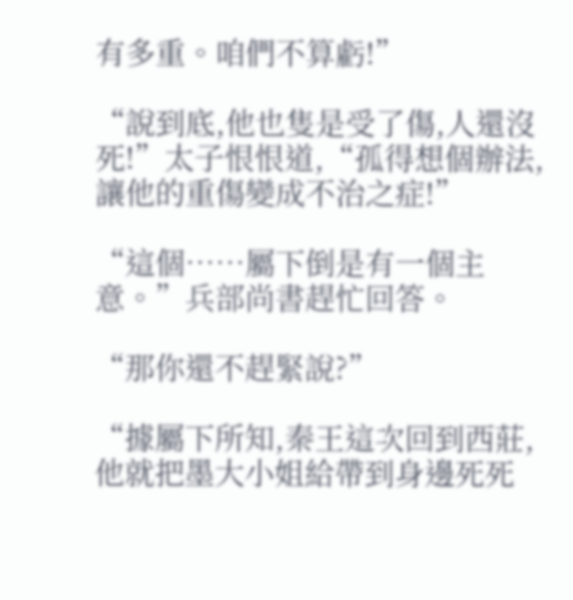有多重。咱們不算虧!”

“說到底,他也隻是受了傷,人還沒死!”太子恨恨道,“孤得想個辦法,讓他的重傷變成不治之症!”

“這個……屬下倒是有一個主意。”兵部尚書趕忙回答。

“那你還不趕緊說?”

“據屬下所知,秦王這次回到西莊,他就把墨大小姐給帶到身邊死死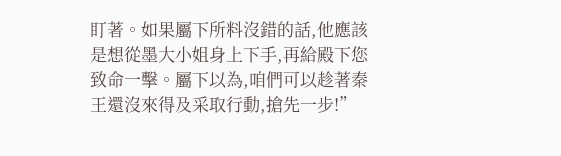盯著。如果屬下所料沒錯的話,他應該是想從墨大小姐身上下手,再給殿下您致命一擊。屬下以為,咱們可以趁著秦王還沒來得及采取行動,搶先一步!”